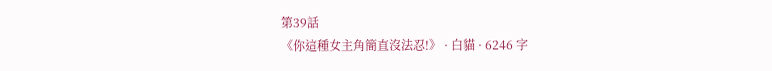第39話
《你這種女主角簡直沒法忍!》 · 白貓 · 6246 字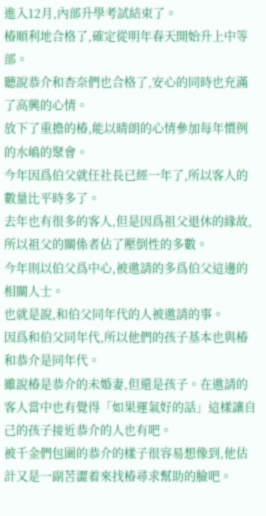進入12月,內部升學考試結束了。
椿順利地合格了,確定從明年春天開始升上中等部。
聽說恭介和杏奈們也合格了,安心的同時也充滿了高興的心情。
放下了重擔的椿,能以晴朗的心情參加每年慣例的水嶋的聚會。
今年因爲伯父就任社長已經一年了,所以客人的數量比平時多了。
去年也有很多的客人,但是因爲祖父退休的緣故,所以祖父的關係者佔了壓倒性的多數。
今年則以伯父爲中心,被邀請的多爲伯父這邊的相關人士。
也就是說,和伯父同年代的人被邀請的事。
因爲和伯父同年代,所以他們的孩子基本也與椿和恭介是同年代。
雖說椿是恭介的未婚妻,但還是孩子。在邀請的客人當中也有覺得「如果運氣好的話」這樣讓自己的孩子接近恭介的人也有吧。
被千金們包圍的恭介的樣子很容易想像到,他估計又是一副苦澀着來找椿尋求幫助的臉吧。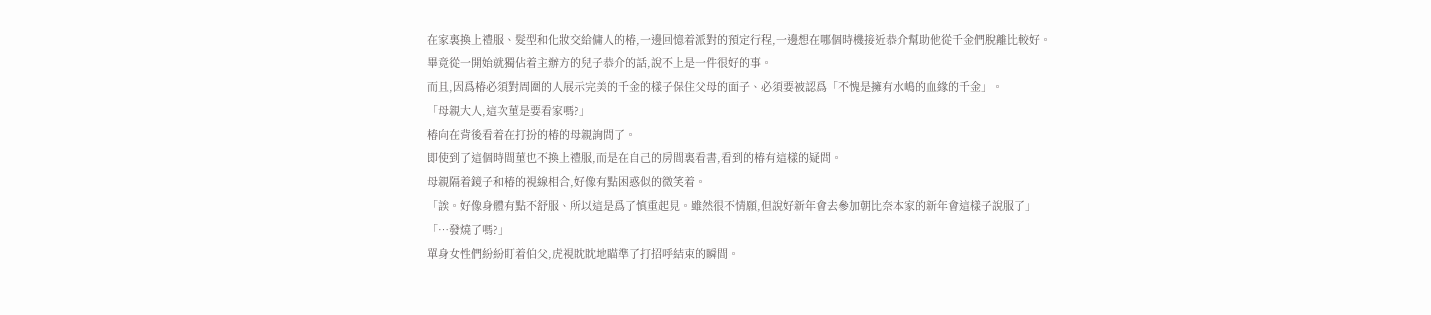在家裏換上禮服、髮型和化妝交給傭人的椿,一邊回憶着派對的預定行程,一邊想在哪個時機接近恭介幫助他從千金們脫離比較好。
畢竟從一開始就獨佔着主辦方的兒子恭介的話,說不上是一件很好的事。
而且,因爲椿必須對周圍的人展示完美的千金的樣子保住父母的面子、必須要被認爲「不愧是擁有水嶋的血緣的千金」。
「母親大人,這次菫是要看家嗎?」
椿向在背後看着在打扮的椿的母親詢問了。
即使到了這個時間菫也不換上禮服,而是在自己的房間裏看書,看到的椿有這樣的疑問。
母親隔着鏡子和椿的視線相合,好像有點困惑似的微笑着。
「誒。好像身體有點不舒服、所以這是爲了慎重起見。雖然很不情願,但說好新年會去參加朝比奈本家的新年會這樣子說服了」
「…發燒了嗎?」
單身女性們紛紛盯着伯父,虎視眈眈地瞄準了打招呼結束的瞬間。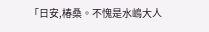「日安,椿桑。不愧是水嶋大人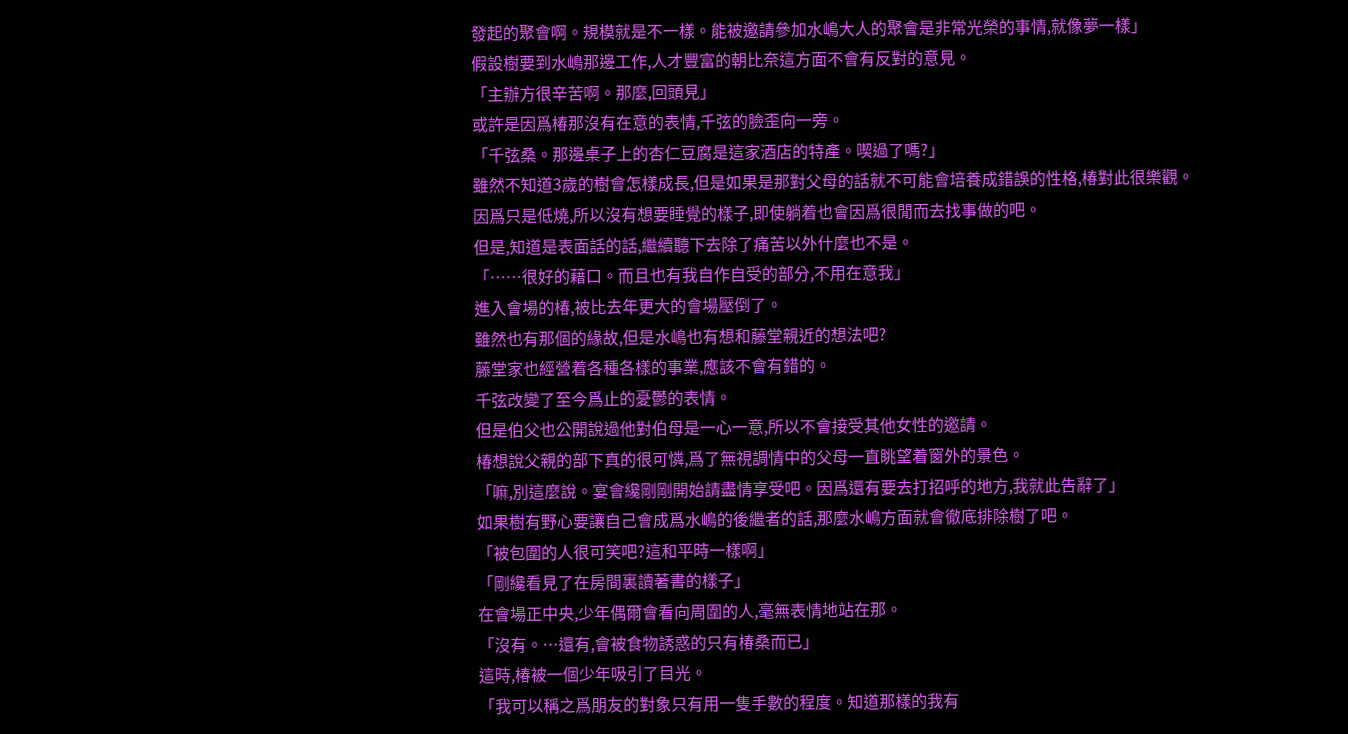發起的聚會啊。規模就是不一樣。能被邀請參加水嶋大人的聚會是非常光榮的事情,就像夢一樣」
假設樹要到水嶋那邊工作,人才豐富的朝比奈這方面不會有反對的意見。
「主辦方很辛苦啊。那麼,回頭見」
或許是因爲椿那沒有在意的表情,千弦的臉歪向一旁。
「千弦桑。那邊桌子上的杏仁豆腐是這家酒店的特產。喫過了嗎?」
雖然不知道3歲的樹會怎樣成長,但是如果是那對父母的話就不可能會培養成錯誤的性格,椿對此很樂觀。
因爲只是低燒,所以沒有想要睡覺的樣子,即使躺着也會因爲很閒而去找事做的吧。
但是,知道是表面話的話,繼續聽下去除了痛苦以外什麼也不是。
「……很好的藉口。而且也有我自作自受的部分,不用在意我」
進入會場的椿,被比去年更大的會場壓倒了。
雖然也有那個的緣故,但是水嶋也有想和藤堂親近的想法吧?
藤堂家也經營着各種各樣的事業,應該不會有錯的。
千弦改變了至今爲止的憂鬱的表情。
但是伯父也公開說過他對伯母是一心一意,所以不會接受其他女性的邀請。
椿想說父親的部下真的很可憐,爲了無視調情中的父母一直眺望着窗外的景色。
「嘛,別這麼說。宴會纔剛剛開始請盡情享受吧。因爲還有要去打招呼的地方,我就此告辭了」
如果樹有野心要讓自己會成爲水嶋的後繼者的話,那麼水嶋方面就會徹底排除樹了吧。
「被包圍的人很可笑吧?這和平時一樣啊」
「剛纔看見了在房間裏讀著書的樣子」
在會場正中央,少年偶爾會看向周圍的人,毫無表情地站在那。
「沒有。…還有,會被食物誘惑的只有椿桑而已」
這時,椿被一個少年吸引了目光。
「我可以稱之爲朋友的對象只有用一隻手數的程度。知道那樣的我有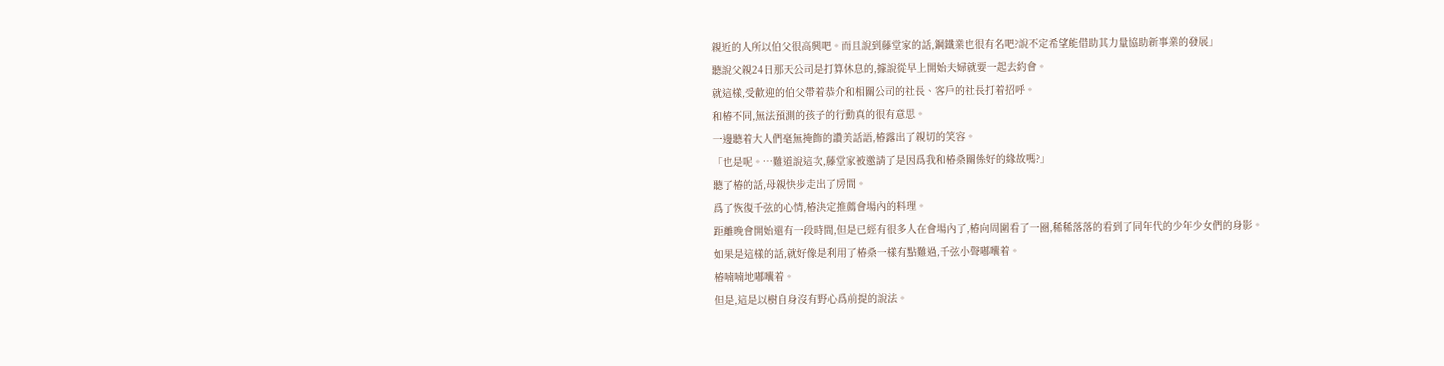親近的人所以伯父很高興吧。而且說到藤堂家的話,鋼鐵業也很有名吧?說不定希望能借助其力量協助新事業的發展」
聽說父親24日那天公司是打算休息的,據說從早上開始夫婦就要一起去約會。
就這樣,受歡迎的伯父帶着恭介和相關公司的社長、客戶的社長打着招呼。
和椿不同,無法預測的孩子的行動真的很有意思。
一邊聽着大人們毫無掩飾的讚美話語,椿露出了親切的笑容。
「也是呢。…難道說這次,藤堂家被邀請了是因爲我和椿桑關係好的緣故嗎?」
聽了椿的話,母親快步走出了房間。
爲了恢復千弦的心情,椿決定推薦會場內的料理。
距離晚會開始還有一段時間,但是已經有很多人在會場內了,椿向周圍看了一圈,稀稀落落的看到了同年代的少年少女們的身影。
如果是這樣的話,就好像是利用了椿桑一樣有點難過,千弦小聲嘟囔着。
椿喃喃地嘟囔着。
但是,這是以樹自身沒有野心爲前提的說法。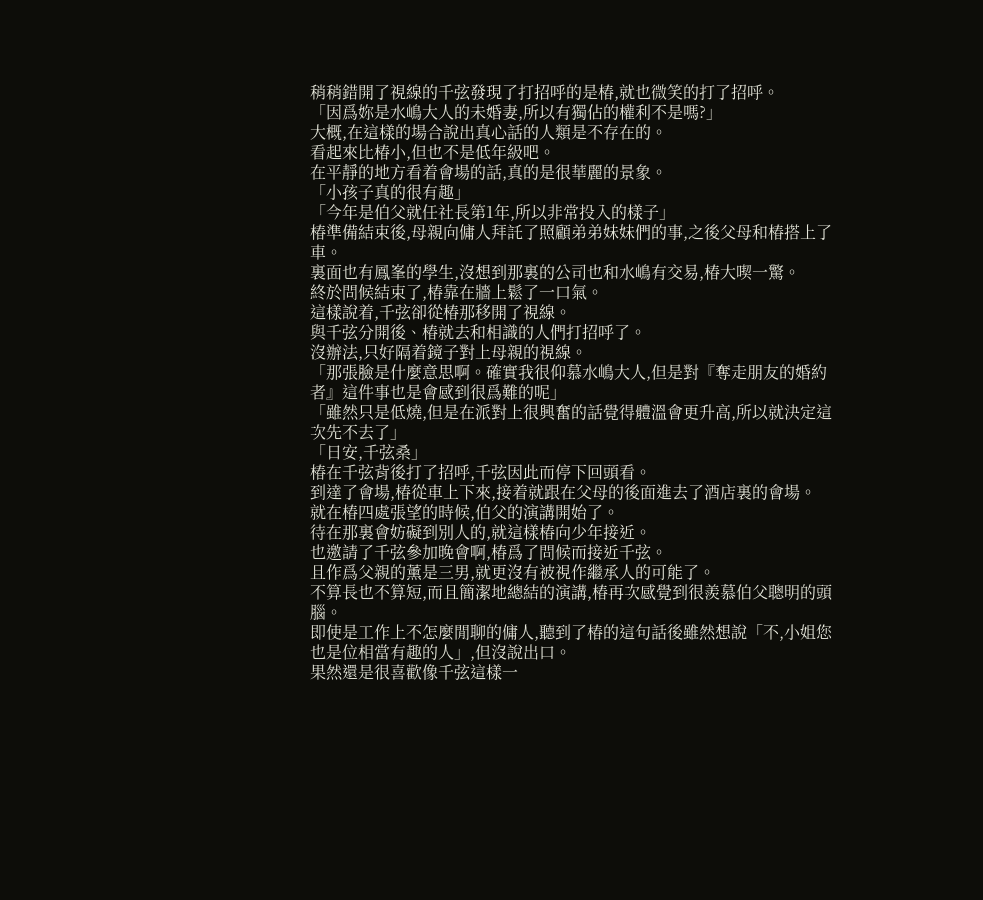稍稍錯開了視線的千弦發現了打招呼的是椿,就也微笑的打了招呼。
「因爲妳是水嶋大人的未婚妻,所以有獨佔的權利不是嗎?」
大概,在這樣的場合說出真心話的人類是不存在的。
看起來比椿小,但也不是低年級吧。
在平靜的地方看着會場的話,真的是很華麗的景象。
「小孩子真的很有趣」
「今年是伯父就任社長第1年,所以非常投入的樣子」
椿準備結束後,母親向傭人拜託了照顧弟弟妹妹們的事,之後父母和椿搭上了車。
裏面也有鳳峯的學生,沒想到那裏的公司也和水嶋有交易,椿大喫一驚。
終於問候結束了,椿靠在牆上鬆了一口氣。
這樣說着,千弦卻從椿那移開了視線。
與千弦分開後、椿就去和相識的人們打招呼了。
沒辦法,只好隔着鏡子對上母親的視線。
「那張臉是什麼意思啊。確實我很仰慕水嶋大人,但是對『奪走朋友的婚約者』這件事也是會感到很爲難的呢」
「雖然只是低燒,但是在派對上很興奮的話覺得體溫會更升高,所以就決定這次先不去了」
「日安,千弦桑」
椿在千弦背後打了招呼,千弦因此而停下回頭看。
到達了會場,椿從車上下來,接着就跟在父母的後面進去了酒店裏的會場。
就在椿四處張望的時候,伯父的演講開始了。
待在那裏會妨礙到別人的,就這樣椿向少年接近。
也邀請了千弦參加晚會啊,椿爲了問候而接近千弦。
且作爲父親的薰是三男,就更沒有被視作繼承人的可能了。
不算長也不算短,而且簡潔地總結的演講,椿再次感覺到很羨慕伯父聰明的頭腦。
即使是工作上不怎麼閒聊的傭人,聽到了椿的這句話後雖然想說「不,小姐您也是位相當有趣的人」,但沒說出口。
果然還是很喜歡像千弦這樣一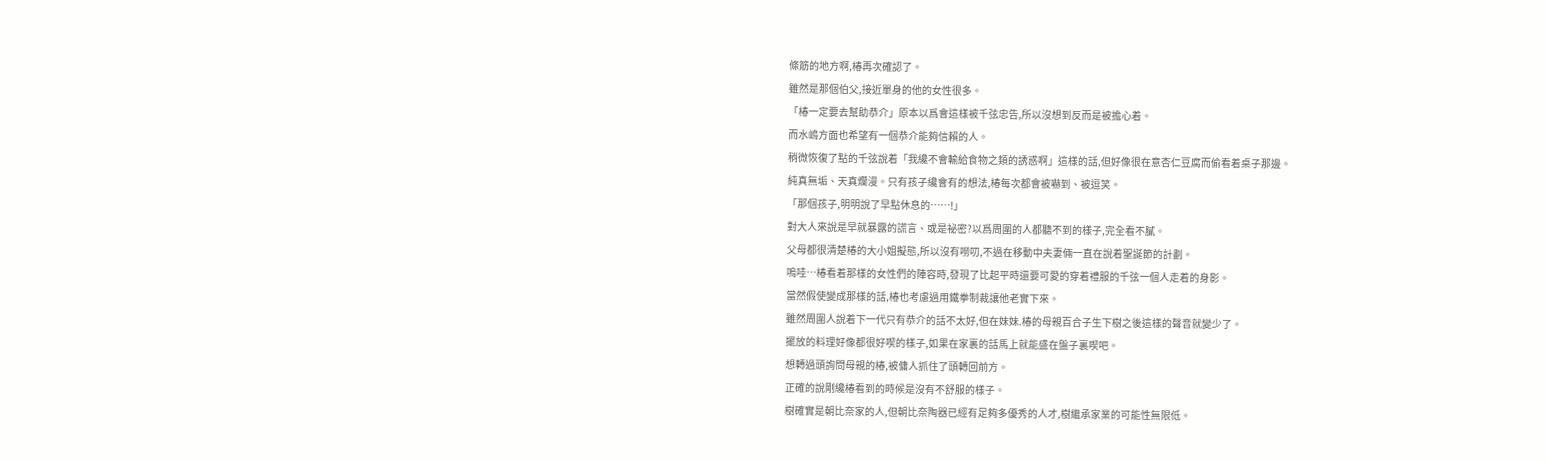條筋的地方啊,椿再次確認了。
雖然是那個伯父,接近單身的他的女性很多。
「椿一定要去幫助恭介」原本以爲會這樣被千弦忠告,所以沒想到反而是被擔心着。
而水嶋方面也希望有一個恭介能夠信賴的人。
稍微恢復了點的千弦說着「我纔不會輸給食物之類的誘惑啊」這樣的話,但好像很在意杏仁豆腐而偷看着桌子那邊。
純真無垢、天真爛漫。只有孩子纔會有的想法,椿每次都會被嚇到、被逗笑。
「那個孩子,明明說了早點休息的……!」
對大人來說是早就暴露的謊言、或是祕密?以爲周圍的人都聽不到的樣子,完全看不膩。
父母都很清楚椿的大小姐擬態,所以沒有嘮叨,不過在移動中夫妻倆一直在說着聖誕節的計劃。
嗚哇…椿看着那樣的女性們的陣容時,發現了比起平時還要可愛的穿着禮服的千弦一個人走着的身影。
當然假使變成那樣的話,椿也考慮過用鐵拳制裁讓他老實下來。
雖然周圍人說着下一代只有恭介的話不太好,但在妹妹.椿的母親百合子生下樹之後這樣的聲音就變少了。
擺放的料理好像都很好喫的樣子,如果在家裏的話馬上就能盛在盤子裏喫吧。
想轉過頭詢問母親的椿,被傭人抓住了頭轉回前方。
正確的說剛纔椿看到的時候是沒有不舒服的樣子。
樹確實是朝比奈家的人,但朝比奈陶器已經有足夠多優秀的人才,樹繼承家業的可能性無限低。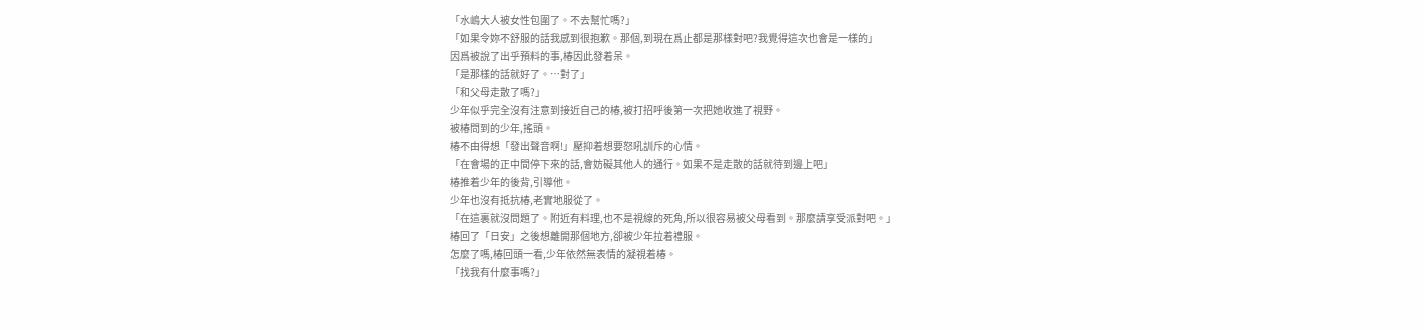「水嶋大人被女性包圍了。不去幫忙嗎?」
「如果令妳不舒服的話我感到很抱歉。那個,到現在爲止都是那樣對吧?我覺得這次也會是一樣的」
因爲被說了出乎預料的事,椿因此發着呆。
「是那樣的話就好了。…對了」
「和父母走散了嗎?」
少年似乎完全沒有注意到接近自己的椿,被打招呼後第一次把她收進了視野。
被椿問到的少年,搖頭。
椿不由得想「發出聲音啊!」壓抑着想要怒吼訓斥的心情。
「在會場的正中間停下來的話,會妨礙其他人的通行。如果不是走散的話就待到邊上吧」
椿推着少年的後背,引導他。
少年也沒有抵抗椿,老實地服從了。
「在這裏就沒問題了。附近有料理,也不是視線的死角,所以很容易被父母看到。那麼請享受派對吧。」
椿回了「日安」之後想離開那個地方,卻被少年拉着禮服。
怎麼了嗎,椿回頭一看,少年依然無表情的凝視着椿。
「找我有什麼事嗎?」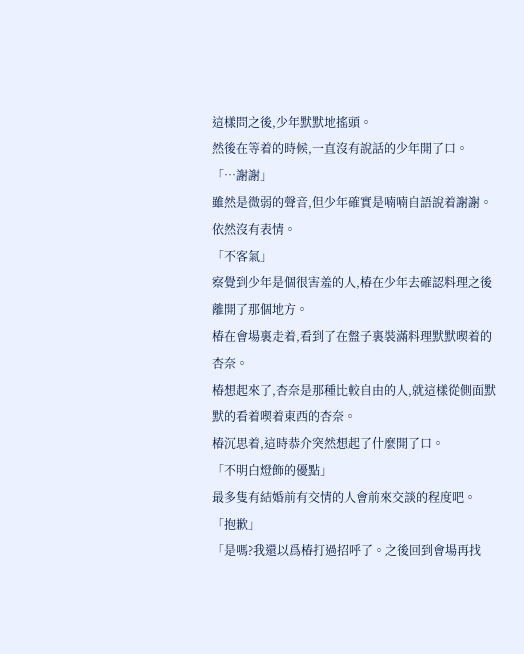這樣問之後,少年默默地搖頭。
然後在等着的時候,一直沒有說話的少年開了口。
「…謝謝」
雖然是微弱的聲音,但少年確實是喃喃自語說着謝謝。
依然沒有表情。
「不客氣」
察覺到少年是個很害羞的人,椿在少年去確認料理之後離開了那個地方。
椿在會場裏走着,看到了在盤子裏裝滿料理默默喫着的杏奈。
椿想起來了,杏奈是那種比較自由的人,就這樣從側面默默的看着喫着東西的杏奈。
椿沉思着,這時恭介突然想起了什麼開了口。
「不明白燈飾的優點」
最多隻有結婚前有交情的人會前來交談的程度吧。
「抱歉」
「是嗎?我還以爲椿打過招呼了。之後回到會場再找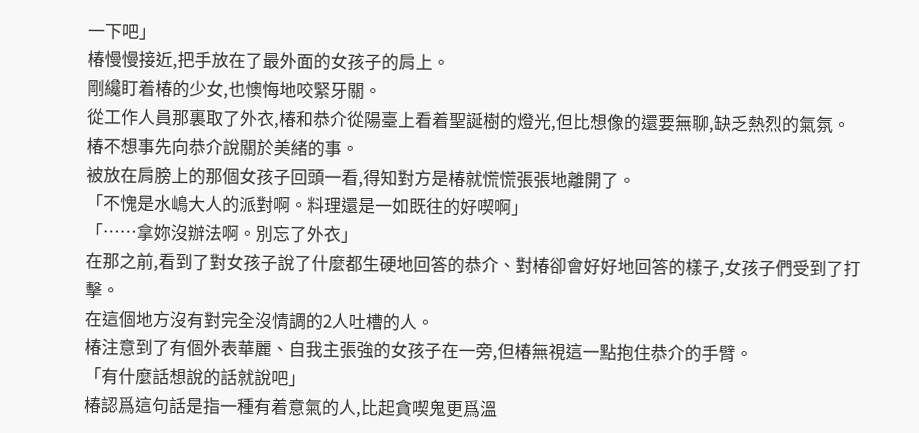一下吧」
椿慢慢接近,把手放在了最外面的女孩子的肩上。
剛纔盯着椿的少女,也懊悔地咬緊牙關。
從工作人員那裏取了外衣,椿和恭介從陽臺上看着聖誕樹的燈光,但比想像的還要無聊,缺乏熱烈的氣氛。
椿不想事先向恭介說關於美緒的事。
被放在肩膀上的那個女孩子回頭一看,得知對方是椿就慌慌張張地離開了。
「不愧是水嶋大人的派對啊。料理還是一如既往的好喫啊」
「……拿妳沒辦法啊。別忘了外衣」
在那之前,看到了對女孩子說了什麼都生硬地回答的恭介、對椿卻會好好地回答的樣子,女孩子們受到了打擊。
在這個地方沒有對完全沒情調的2人吐槽的人。
椿注意到了有個外表華麗、自我主張強的女孩子在一旁,但椿無視這一點抱住恭介的手臂。
「有什麼話想說的話就說吧」
椿認爲這句話是指一種有着意氣的人,比起貪喫鬼更爲溫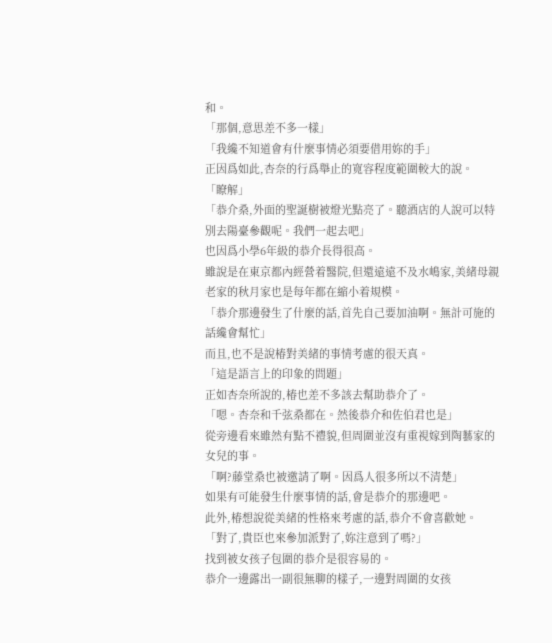和。
「那個,意思差不多一樣」
「我纔不知道會有什麼事情必須要借用妳的手」
正因爲如此,杏奈的行爲舉止的寬容程度範圍較大的說。
「瞭解」
「恭介桑,外面的聖誕樹被燈光點亮了。聽酒店的人說可以特別去陽臺參觀呢。我們一起去吧」
也因爲小學6年級的恭介長得很高。
雖說是在東京都內經營着醫院,但還遠遠不及水嶋家,美緒母親老家的秋月家也是每年都在縮小着規模。
「恭介那邊發生了什麼的話,首先自己要加油啊。無計可施的話纔會幫忙」
而且,也不是說椿對美緒的事情考慮的很天真。
「這是語言上的印象的問題」
正如杏奈所說的,椿也差不多該去幫助恭介了。
「嗯。杏奈和千弦桑都在。然後恭介和佐伯君也是」
從旁邊看來雖然有點不禮貌,但周圍並沒有重視嫁到陶藝家的女兒的事。
「啊?藤堂桑也被邀請了啊。因爲人很多所以不清楚」
如果有可能發生什麼事情的話,會是恭介的那邊吧。
此外,椿想說從美緒的性格來考慮的話,恭介不會喜歡她。
「對了,貴臣也來參加派對了,妳注意到了嗎?」
找到被女孩子包圍的恭介是很容易的。
恭介一邊露出一副很無聊的樣子,一邊對周圍的女孩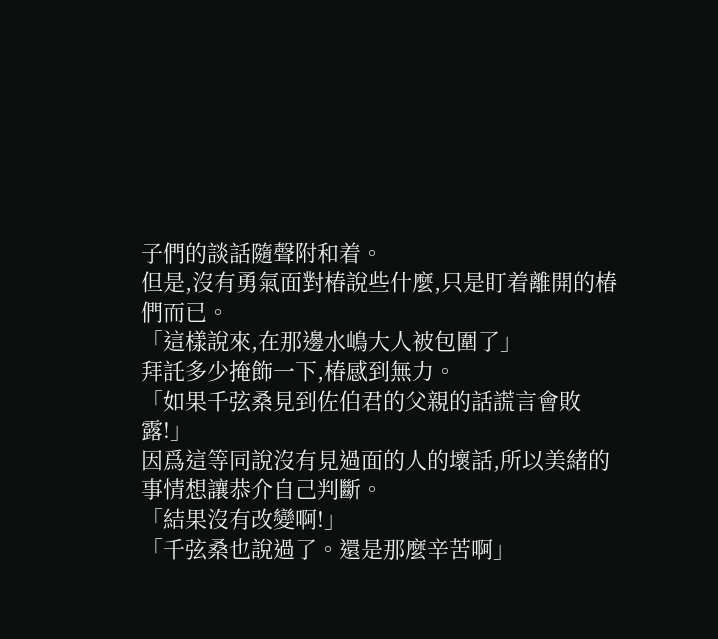子們的談話隨聲附和着。
但是,沒有勇氣面對椿說些什麼,只是盯着離開的椿們而已。
「這樣說來,在那邊水嶋大人被包圍了」
拜託多少掩飾一下,椿感到無力。
「如果千弦桑見到佐伯君的父親的話謊言會敗露!」
因爲這等同說沒有見過面的人的壞話,所以美緒的事情想讓恭介自己判斷。
「結果沒有改變啊!」
「千弦桑也說過了。還是那麼辛苦啊」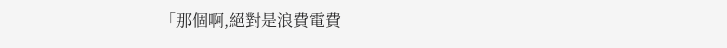「那個啊,絕對是浪費電費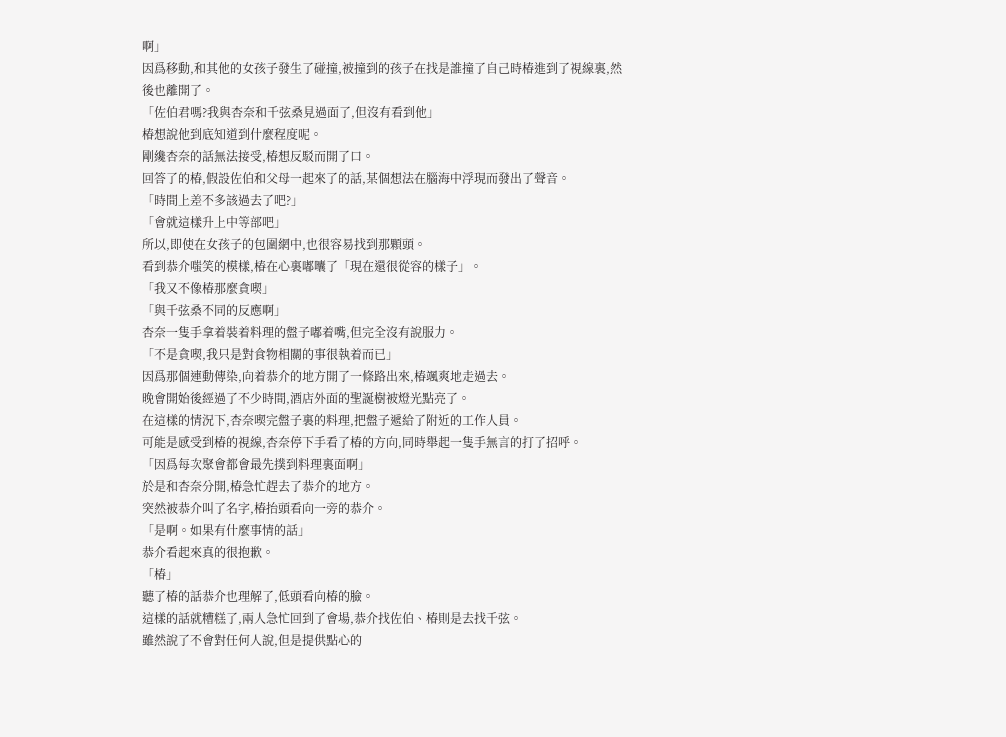啊」
因爲移動,和其他的女孩子發生了碰撞,被撞到的孩子在找是誰撞了自己時椿進到了視線裏,然後也離開了。
「佐伯君嗎?我與杏奈和千弦桑見過面了,但沒有看到他」
椿想說他到底知道到什麼程度呢。
剛纔杏奈的話無法接受,椿想反駁而開了口。
回答了的椿,假設佐伯和父母一起來了的話,某個想法在腦海中浮現而發出了聲音。
「時間上差不多該過去了吧?」
「會就這樣升上中等部吧」
所以,即使在女孩子的包圍網中,也很容易找到那顆頭。
看到恭介嗤笑的模樣,椿在心裏嘟囔了「現在還很從容的樣子」。
「我又不像椿那麼貪喫」
「與千弦桑不同的反應啊」
杏奈一隻手拿着裝着料理的盤子嘟着嘴,但完全沒有說服力。
「不是貪喫,我只是對食物相關的事很執着而已」
因爲那個連動傳染,向着恭介的地方開了一條路出來,椿颯爽地走過去。
晚會開始後經過了不少時間,酒店外面的聖誕樹被燈光點亮了。
在這樣的情況下,杏奈喫完盤子裏的料理,把盤子遞給了附近的工作人員。
可能是感受到椿的視線,杏奈停下手看了椿的方向,同時舉起一隻手無言的打了招呼。
「因爲每次聚會都會最先撲到料理裏面啊」
於是和杏奈分開,椿急忙趕去了恭介的地方。
突然被恭介叫了名字,椿抬頭看向一旁的恭介。
「是啊。如果有什麼事情的話」
恭介看起來真的很抱歉。
「椿」
聽了椿的話恭介也理解了,低頭看向椿的臉。
這樣的話就糟糕了,兩人急忙回到了會場,恭介找佐伯、椿則是去找千弦。
雖然說了不會對任何人說,但是提供點心的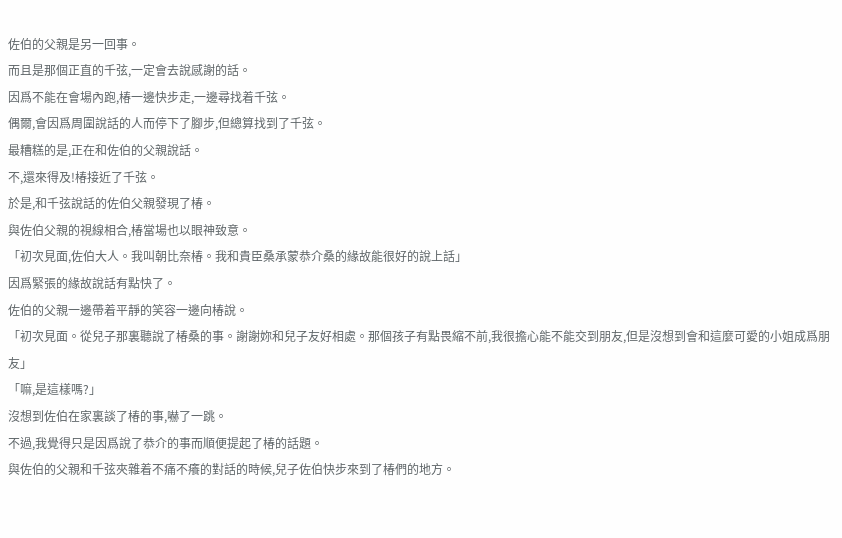佐伯的父親是另一回事。
而且是那個正直的千弦,一定會去說感謝的話。
因爲不能在會場內跑,椿一邊快步走,一邊尋找着千弦。
偶爾,會因爲周圍說話的人而停下了腳步,但總算找到了千弦。
最糟糕的是,正在和佐伯的父親說話。
不,還來得及!椿接近了千弦。
於是,和千弦說話的佐伯父親發現了椿。
與佐伯父親的視線相合,椿當場也以眼神致意。
「初次見面,佐伯大人。我叫朝比奈椿。我和貴臣桑承蒙恭介桑的緣故能很好的說上話」
因爲緊張的緣故說話有點快了。
佐伯的父親一邊帶着平靜的笑容一邊向椿說。
「初次見面。從兒子那裏聽說了椿桑的事。謝謝妳和兒子友好相處。那個孩子有點畏縮不前,我很擔心能不能交到朋友,但是沒想到會和這麼可愛的小姐成爲朋友」
「嘛,是這樣嗎?」
沒想到佐伯在家裏談了椿的事,嚇了一跳。
不過,我覺得只是因爲說了恭介的事而順便提起了椿的話題。
與佐伯的父親和千弦夾雜着不痛不癢的對話的時候,兒子佐伯快步來到了椿們的地方。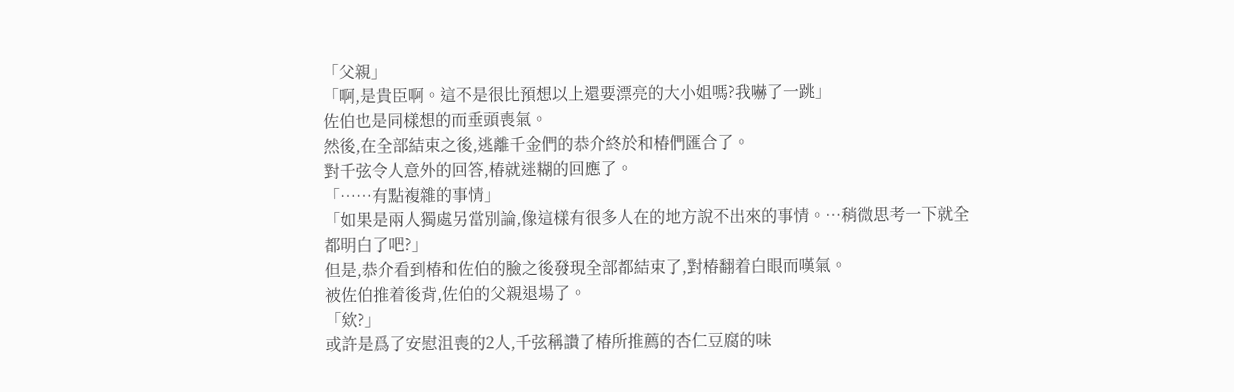「父親」
「啊,是貴臣啊。這不是很比預想以上還要漂亮的大小姐嗎?我嚇了一跳」
佐伯也是同樣想的而垂頭喪氣。
然後,在全部結束之後,逃離千金們的恭介終於和椿們匯合了。
對千弦令人意外的回答,椿就迷糊的回應了。
「……有點複雜的事情」
「如果是兩人獨處另當別論,像這樣有很多人在的地方說不出來的事情。…稍微思考一下就全都明白了吧?」
但是,恭介看到椿和佐伯的臉之後發現全部都結束了,對椿翻着白眼而嘆氣。
被佐伯推着後背,佐伯的父親退場了。
「欸?」
或許是爲了安慰沮喪的2人,千弦稱讚了椿所推薦的杏仁豆腐的味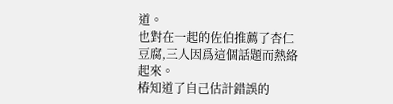道。
也對在一起的佐伯推薦了杏仁豆腐,三人因爲這個話題而熱絡起來。
椿知道了自己估計錯誤的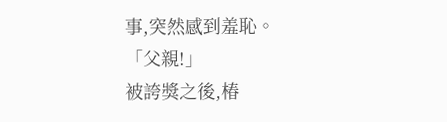事,突然感到羞恥。
「父親!」
被誇獎之後,椿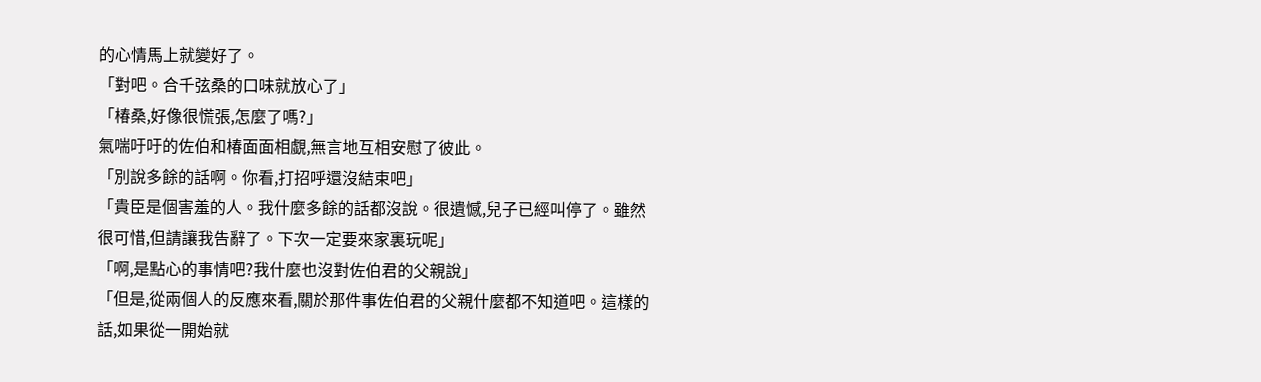的心情馬上就變好了。
「對吧。合千弦桑的口味就放心了」
「椿桑,好像很慌張,怎麼了嗎?」
氣喘吁吁的佐伯和椿面面相覷,無言地互相安慰了彼此。
「別說多餘的話啊。你看,打招呼還沒結束吧」
「貴臣是個害羞的人。我什麼多餘的話都沒說。很遺憾,兒子已經叫停了。雖然很可惜,但請讓我告辭了。下次一定要來家裏玩呢」
「啊,是點心的事情吧?我什麼也沒對佐伯君的父親說」
「但是,從兩個人的反應來看,關於那件事佐伯君的父親什麼都不知道吧。這樣的話,如果從一開始就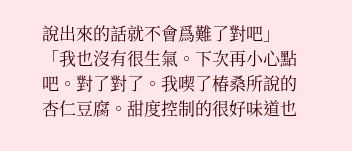說出來的話就不會爲難了對吧」
「我也沒有很生氣。下次再小心點吧。對了對了。我喫了椿桑所說的杏仁豆腐。甜度控制的很好味道也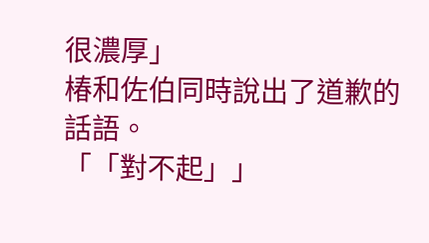很濃厚」
椿和佐伯同時說出了道歉的話語。
「「對不起」」